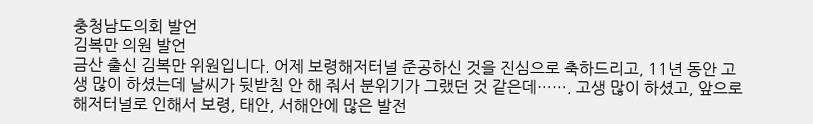충청남도의회 발언
김복만 의원 발언
금산 출신 김복만 위원입니다. 어제 보령해저터널 준공하신 것을 진심으로 축하드리고, 11년 동안 고생 많이 하셨는데 날씨가 뒷받침 안 해 줘서 분위기가 그랬던 것 같은데……. 고생 많이 하셨고, 앞으로 해저터널로 인해서 보령, 태안, 서해안에 많은 발전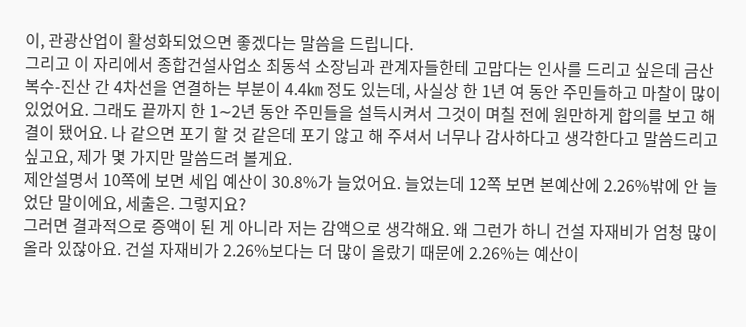이, 관광산업이 활성화되었으면 좋겠다는 말씀을 드립니다.
그리고 이 자리에서 종합건설사업소 최동석 소장님과 관계자들한테 고맙다는 인사를 드리고 싶은데 금산 복수-진산 간 4차선을 연결하는 부분이 4.4㎞ 정도 있는데, 사실상 한 1년 여 동안 주민들하고 마찰이 많이 있었어요. 그래도 끝까지 한 1∼2년 동안 주민들을 설득시켜서 그것이 며칠 전에 원만하게 합의를 보고 해결이 됐어요. 나 같으면 포기 할 것 같은데 포기 않고 해 주셔서 너무나 감사하다고 생각한다고 말씀드리고 싶고요, 제가 몇 가지만 말씀드려 볼게요.
제안설명서 10쪽에 보면 세입 예산이 30.8%가 늘었어요. 늘었는데 12쪽 보면 본예산에 2.26%밖에 안 늘었단 말이에요, 세출은. 그렇지요?
그러면 결과적으로 증액이 된 게 아니라 저는 감액으로 생각해요. 왜 그런가 하니 건설 자재비가 엄청 많이 올라 있잖아요. 건설 자재비가 2.26%보다는 더 많이 올랐기 때문에 2.26%는 예산이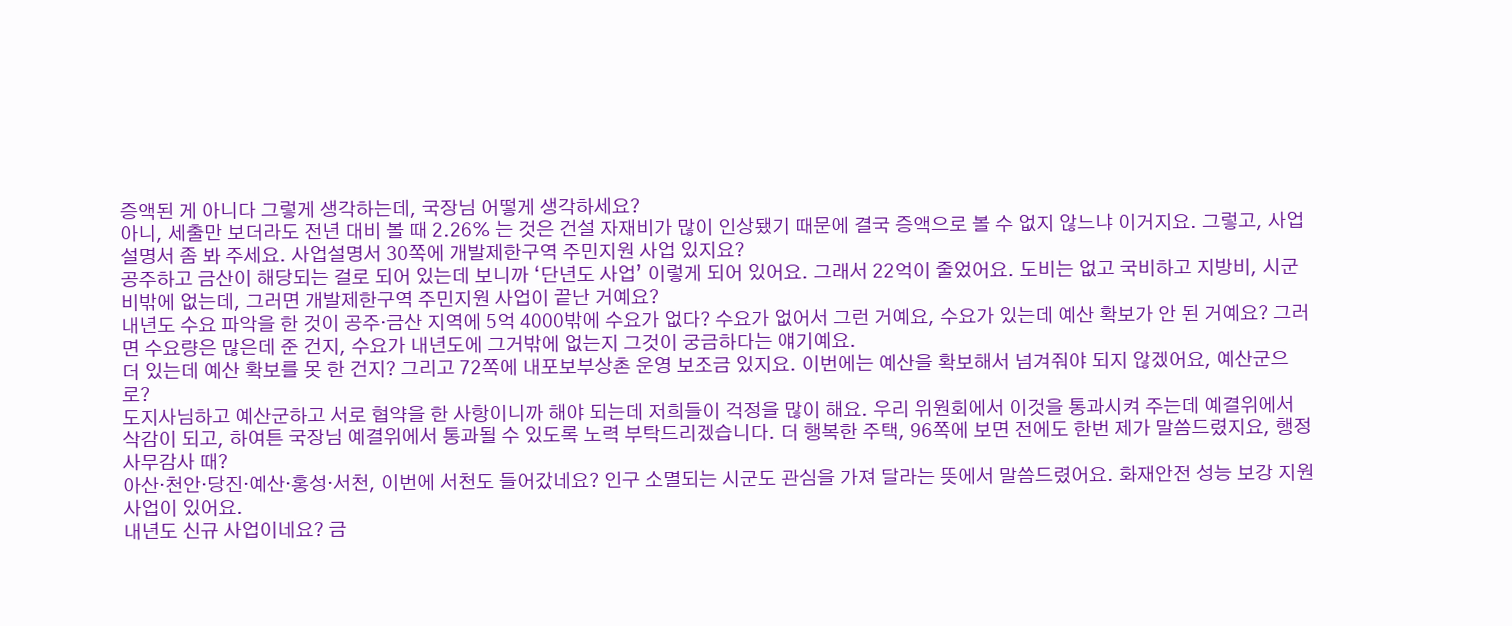증액된 게 아니다 그렇게 생각하는데, 국장님 어떻게 생각하세요?
아니, 세출만 보더라도 전년 대비 볼 때 2.26% 는 것은 건설 자재비가 많이 인상됐기 때문에 결국 증액으로 볼 수 없지 않느냐 이거지요. 그렇고, 사업설명서 좀 봐 주세요. 사업설명서 30쪽에 개발제한구역 주민지원 사업 있지요?
공주하고 금산이 해당되는 걸로 되어 있는데 보니까 ‘단년도 사업’ 이렇게 되어 있어요. 그래서 22억이 줄었어요. 도비는 없고 국비하고 지방비, 시군비밖에 없는데, 그러면 개발제한구역 주민지원 사업이 끝난 거예요?
내년도 수요 파악을 한 것이 공주·금산 지역에 5억 4000밖에 수요가 없다? 수요가 없어서 그런 거예요, 수요가 있는데 예산 확보가 안 된 거예요? 그러면 수요량은 많은데 준 건지, 수요가 내년도에 그거밖에 없는지 그것이 궁금하다는 얘기예요.
더 있는데 예산 확보를 못 한 건지? 그리고 72쪽에 내포보부상촌 운영 보조금 있지요. 이번에는 예산을 확보해서 넘겨줘야 되지 않겠어요, 예산군으로?
도지사님하고 예산군하고 서로 협약을 한 사항이니까 해야 되는데 저희들이 걱정을 많이 해요. 우리 위원회에서 이것을 통과시켜 주는데 예결위에서 삭감이 되고, 하여튼 국장님 예결위에서 통과될 수 있도록 노력 부탁드리겠습니다. 더 행복한 주택, 96쪽에 보면 전에도 한번 제가 말씀드렸지요, 행정사무감사 때?
아산·천안·당진·예산·홍성·서천, 이번에 서천도 들어갔네요? 인구 소멸되는 시군도 관심을 가져 달라는 뜻에서 말씀드렸어요. 화재안전 성능 보강 지원 사업이 있어요.
내년도 신규 사업이네요? 금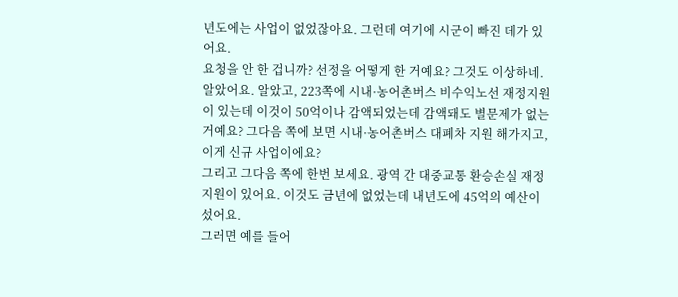년도에는 사업이 없었잖아요. 그런데 여기에 시군이 빠진 데가 있어요.
요청을 안 한 겁니까? 선정을 어떻게 한 거예요? 그것도 이상하네.
알았어요. 알았고, 223쪽에 시내·농어촌버스 비수익노선 재정지원이 있는데 이것이 50억이나 감액되었는데 감액돼도 별문제가 없는 거예요? 그다음 쪽에 보면 시내·농어촌버스 대폐차 지원 해가지고, 이게 신규 사업이에요?
그리고 그다음 쪽에 한번 보세요. 광역 간 대중교통 환승손실 재정지원이 있어요. 이것도 금년에 없었는데 내년도에 45억의 예산이 섰어요.
그러면 예를 들어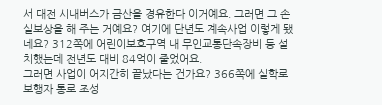서 대전 시내버스가 금산을 경유한다 이거예요. 그러면 그 손실보상을 해 주는 거예요? 여기에 단년도 계속사업 이렇게 됐네요? 312쪽에 어린이보호구역 내 무인교통단속장비 등 설치했는데 전년도 대비 84억이 줄었어요.
그러면 사업이 어지간히 끝났다는 건가요? 366쪽에 실학로 보행자 통로 조성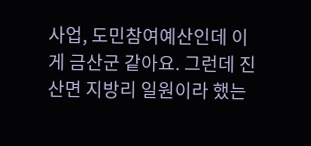사업, 도민참여예산인데 이게 금산군 같아요. 그런데 진산면 지방리 일원이라 했는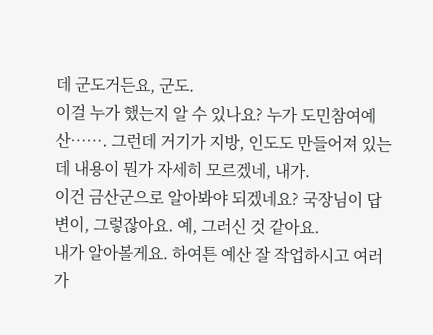데 군도거든요, 군도.
이걸 누가 했는지 알 수 있나요? 누가 도민참여예산……. 그런데 거기가 지방, 인도도 만들어져 있는데 내용이 뭔가 자세히 모르겠네, 내가.
이건 금산군으로 알아봐야 되겠네요? 국장님이 답변이, 그렇잖아요. 예, 그러신 것 같아요.
내가 알아볼게요. 하여튼 예산 잘 작업하시고 여러 가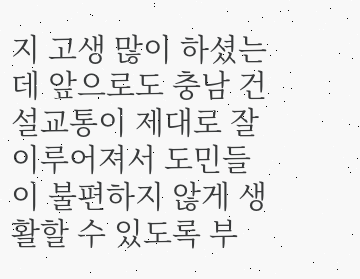지 고생 많이 하셨는데 앞으로도 충남 건설교통이 제대로 잘 이루어져서 도민들이 불편하지 않게 생활할 수 있도록 부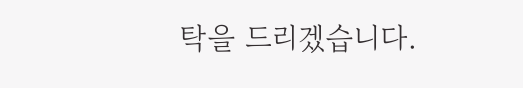탁을 드리겠습니다.